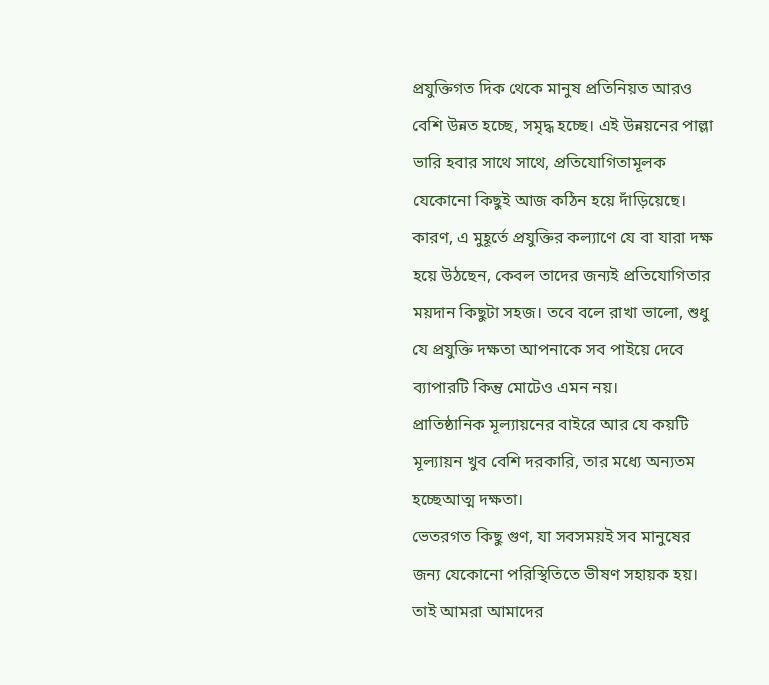প্রযুক্তিগত দিক থেকে মানুষ প্রতিনিয়ত আরও বেশি উন্নত হচ্ছে, সমৃদ্ধ হচ্ছে। এই উন্নয়নের পাল্লা ভারি হবার সাথে সাথে, প্রতিযোগিতামূলক যেকোনো কিছুই আজ কঠিন হয়ে দাঁড়িয়েছে। কারণ, এ মুহূর্তে প্রযুক্তির কল্যাণে যে বা যারা দক্ষ হয়ে উঠছেন, কেবল তাদের জন্যই প্রতিযোগিতার ময়দান কিছুটা সহজ। তবে বলে রাখা ভালো, শুধু যে প্রযুক্তি দক্ষতা আপনাকে সব পাইয়ে দেবে ব্যাপারটি কিন্তু মোটেও এমন নয়।
প্রাতিষ্ঠানিক মূল্যায়নের বাইরে আর যে কয়টি মূল্যায়ন খুব বেশি দরকারি, তার মধ্যে অন্যতম হচ্ছেআত্ম দক্ষতা।
ভেতরগত কিছু গুণ, যা সবসময়ই সব মানুষের জন্য যেকোনো পরিস্থিতিতে ভীষণ সহায়ক হয়। তাই আমরা আমাদের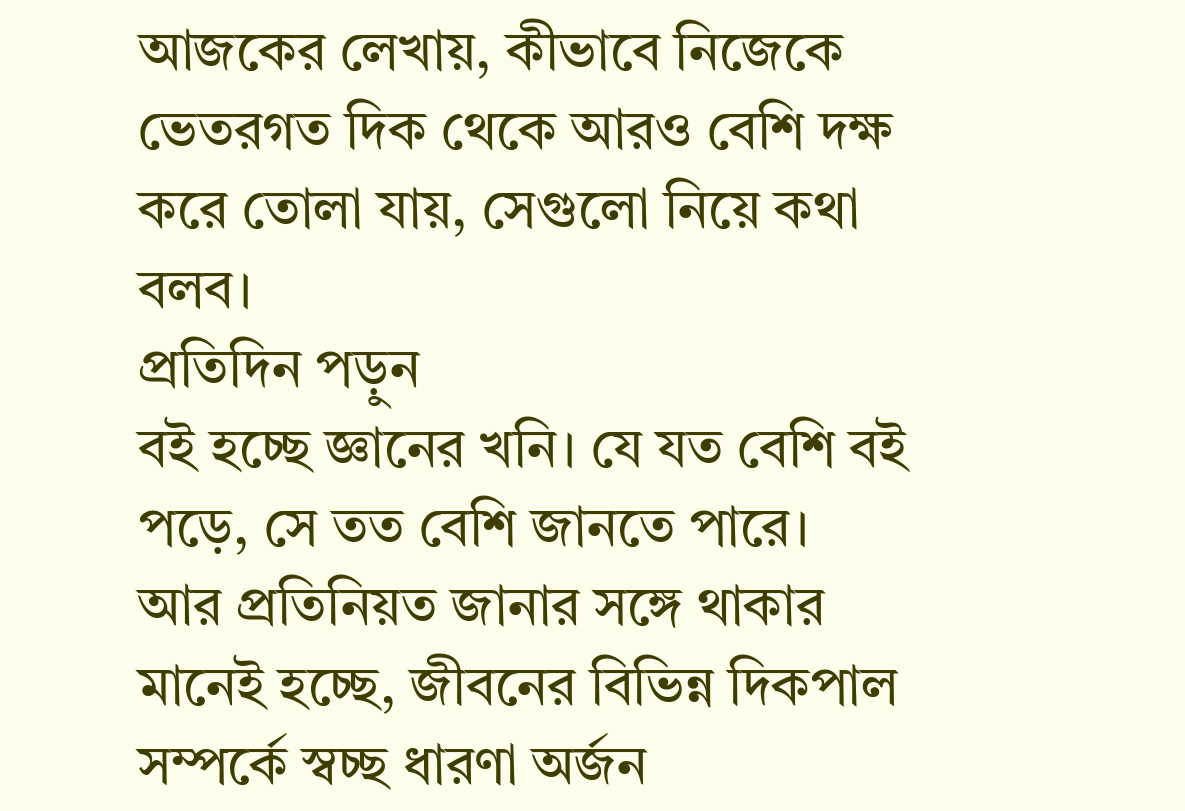আজকের লেখায়, কীভাবে নিজেকে ভেতরগত দিক থেকে আরও বেশি দক্ষ করে তোলা যায়, সেগুলো নিয়ে কথা বলব।
প্রতিদিন পড়ুন
বই হচ্ছে জ্ঞানের খনি। যে যত বেশি বই পড়ে, সে তত বেশি জানতে পারে। আর প্রতিনিয়ত জানার সঙ্গে থাকার মানেই হচ্ছে, জীবনের বিভিন্ন দিকপাল সম্পর্কে স্বচ্ছ ধারণা অর্জন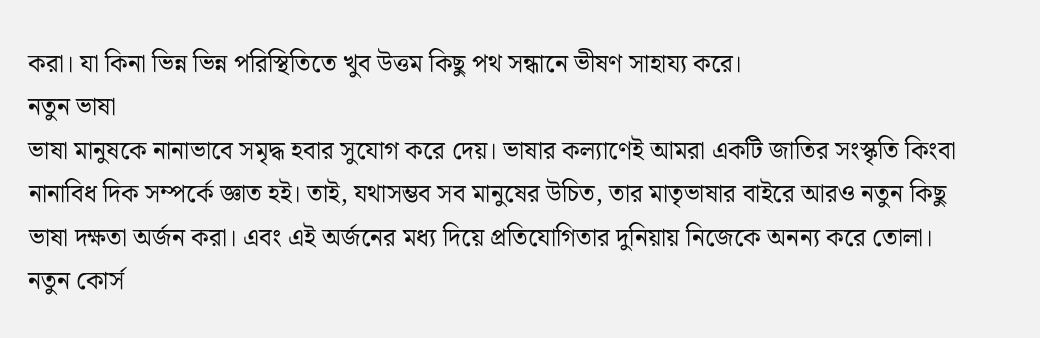করা। যা কিনা ভিন্ন ভিন্ন পরিস্থিতিতে খুব উত্তম কিছু পথ সন্ধানে ভীষণ সাহায্য করে।
নতুন ভাষা
ভাষা মানুষকে নানাভাবে সমৃদ্ধ হবার সুযোগ করে দেয়। ভাষার কল্যাণেই আমরা একটি জাতির সংস্কৃতি কিংবা নানাবিধ দিক সম্পর্কে জ্ঞাত হই। তাই, যথাসম্ভব সব মানুষের উচিত, তার মাতৃভাষার বাইরে আরও নতুন কিছু ভাষা দক্ষতা অর্জন করা। এবং এই অর্জনের মধ্য দিয়ে প্রতিযোগিতার দুনিয়ায় নিজেকে অনন্য করে তোলা।
নতুন কোর্স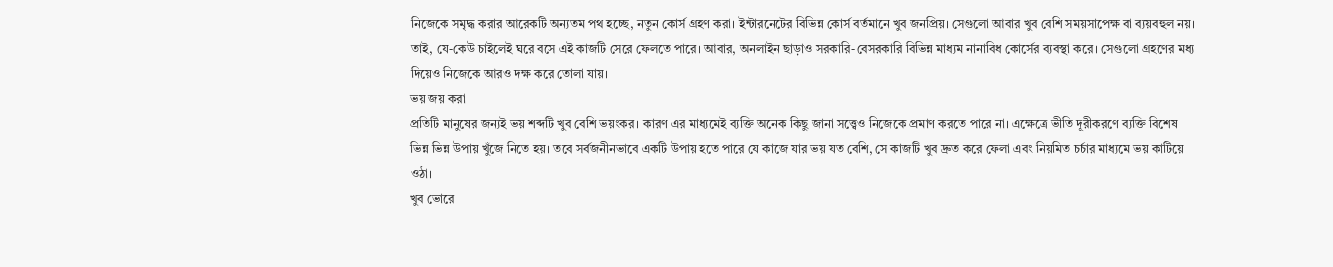নিজেকে সমৃদ্ধ করার আরেকটি অন্যতম পথ হচ্ছে, নতুন কোর্স গ্রহণ করা। ইন্টারনেটের বিভিন্ন কোর্স বর্তমানে খুব জনপ্রিয়। সেগুলো আবার খুব বেশি সময়সাপেক্ষ বা ব্যয়বহুল নয়। তাই, যে-কেউ চাইলেই ঘরে বসে এই কাজটি সেরে ফেলতে পারে। আবার, অনলাইন ছাড়াও সরকারি-বেসরকারি বিভিন্ন মাধ্যম নানাবিধ কোর্সের ব্যবস্থা করে। সেগুলো গ্রহণের মধ্য দিয়েও নিজেকে আরও দক্ষ করে তোলা যায়।
ভয় জয় করা
প্রতিটি মানুষের জন্যই ভয় শব্দটি খুব বেশি ভয়ংকর। কারণ এর মাধ্যমেই ব্যক্তি অনেক কিছু জানা সত্ত্বেও নিজেকে প্রমাণ করতে পারে না। এক্ষেত্রে ভীতি দূরীকরণে ব্যক্তি বিশেষ ভিন্ন ভিন্ন উপায় খুঁজে নিতে হয়। তবে সর্বজনীনভাবে একটি উপায় হতে পারে যে কাজে যার ভয় যত বেশি, সে কাজটি খুব দ্রুত করে ফেলা এবং নিয়মিত চর্চার মাধ্যমে ভয় কাটিয়ে ওঠা।
খুব ভোরে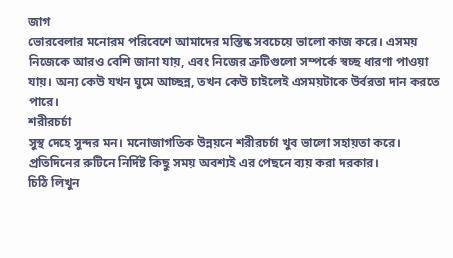জাগ
ভোরবেলার মনোরম পরিবেশে আমাদের মস্তিষ্ক সবচেয়ে ভালো কাজ করে। এসময় নিজেকে আরও বেশি জানা যায়, এবং নিজের ত্রুটিগুলো সম্পর্কে স্বচ্ছ ধারণা পাওয়া যায়। অন্য কেউ যখন ঘুমে আচ্ছন্ন, তখন কেউ চাইলেই এসময়টাকে উর্বরতা দান করতে পারে।
শরীরচর্চা
সুস্থ দেহে সুন্দর মন। মনোজাগতিক উন্নয়নে শরীরচর্চা খুব ভালো সহায়তা করে। প্রতিদিনের রুটিনে নির্দিষ্ট কিছু সময় অবশ্যই এর পেছনে ব্যয় করা দরকার।
চিঠি লিখুন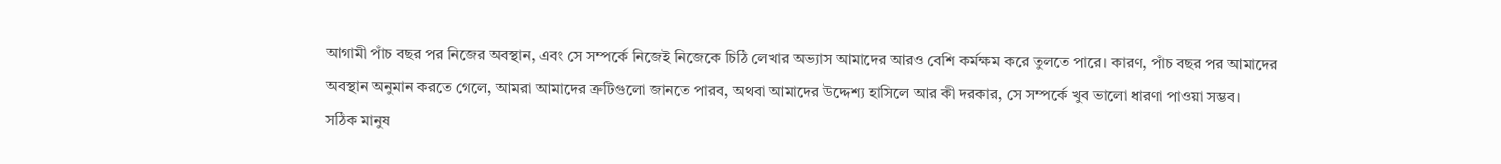আগামী পাঁচ বছর পর নিজের অবস্থান, এবং সে সম্পর্কে নিজেই নিজেকে চিঠি লেখার অভ্যাস আমাদের আরও বেশি কর্মক্ষম করে তুলতে পারে। কারণ, পাঁচ বছর পর আমাদের অবস্থান অনুমান করতে গেলে, আমরা আমাদের ত্রুটিগুলো জানতে পারব, অথবা আমাদের উদ্দেশ্য হাসিলে আর কী দরকার, সে সম্পর্কে খুব ভালো ধারণা পাওয়া সম্ভব।
সঠিক মানুষ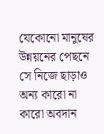যেকোনো মানুষের উন্নয়নের পেছনে সে নিজে ছাড়াও অন্য কারো না কারো অবদান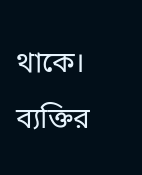থাকে। ব্যক্তির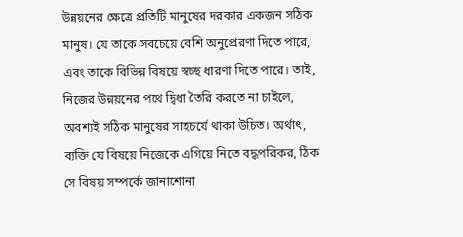উন্নয়নের ক্ষেত্রে প্রতিটি মানুষের দরকার একজন সঠিক মানুষ। যে তাকে সবচেয়ে বেশি অনুপ্রেরণা দিতে পারে, এবং তাকে বিভিন্ন বিষয়ে স্বচ্ছ ধারণা দিতে পারে। তাই, নিজের উন্নয়নের পথে দ্বিধা তৈরি করতে না চাইলে, অবশ্যই সঠিক মানুষের সাহচর্যে থাকা উচিত। অর্থাৎ, ব্যক্তি যে বিষয়ে নিজেকে এগিয়ে নিতে বদ্ধপরিকর, ঠিক সে বিষয় সম্পর্কে জানাশোনা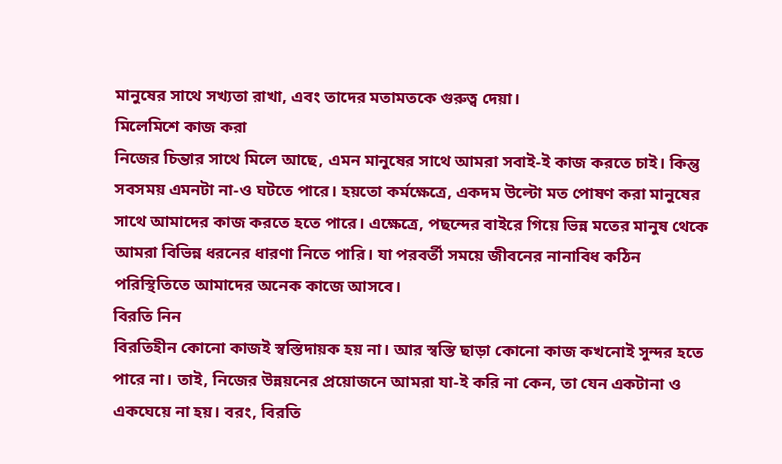মানুষের সাথে সখ্যতা রাখা, এবং তাদের মতামতকে গুরুত্ব দেয়া।
মিলেমিশে কাজ করা
নিজের চিন্তার সাথে মিলে আছে, এমন মানুষের সাথে আমরা সবাই-ই কাজ করতে চাই। কিন্তু সবসময় এমনটা না-ও ঘটতে পারে। হয়তো কর্মক্ষেত্রে, একদম উল্টো মত পোষণ করা মানুষের সাথে আমাদের কাজ করতে হতে পারে। এক্ষেত্রে, পছন্দের বাইরে গিয়ে ভিন্ন মতের মানুষ থেকে আমরা বিভিন্ন ধরনের ধারণা নিতে পারি। যা পরবর্তী সময়ে জীবনের নানাবিধ কঠিন পরিস্থিতিতে আমাদের অনেক কাজে আসবে।
বিরতি নিন
বিরতিহীন কোনো কাজই স্বস্তিদায়ক হয় না। আর স্বস্তি ছাড়া কোনো কাজ কখনোই সুন্দর হতে পারে না। তাই, নিজের উন্নয়নের প্রয়োজনে আমরা যা-ই করি না কেন, তা যেন একটানা ও একঘেয়ে না হয়। বরং, বিরতি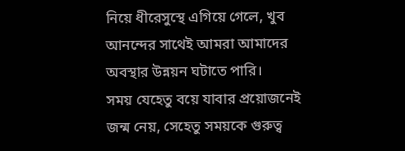নিয়ে ধীরেসুস্থে এগিয়ে গেলে, খুব আনন্দের সাথেই আমরা আমাদের অবস্থার উন্নয়ন ঘটাতে পারি।
সময় যেহেতু বয়ে যাবার প্রয়োজনেই জন্ম নেয়, সেহেতু সময়কে গুরুত্ব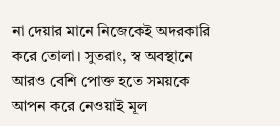না দেয়ার মানে নিজেকেই অদরকারি করে তোলা। সুতরাং, স্ব অবস্থানে আরও বেশি পোক্ত হতে সময়কে আপন করে নেওয়াই মূল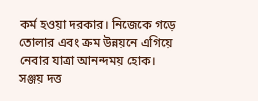কর্ম হওয়া দরকার। নিজেকে গড়ে তোলার এবং ক্রম উন্নয়নে এগিয়ে নেবার যাত্রা আনন্দময় হোক।
সঞ্জয় দত্ত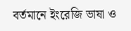বর্তমানে ইংরেজি ভাষা ও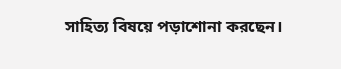সাহিত্য বিষয়ে পড়াশোনা করছেন।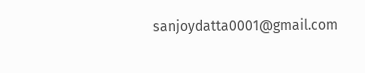sanjoydatta0001@gmail.com